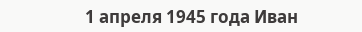1 апреля 1945 года Иван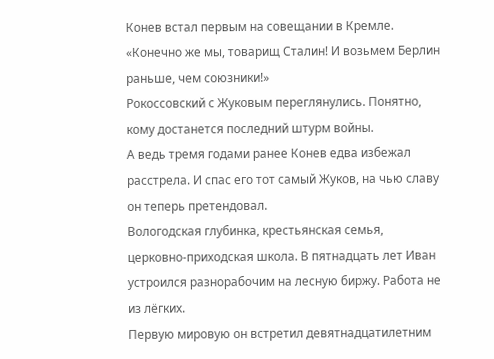Конев встал первым на совещании в Кремле. «Конечно же мы, товарищ Сталин! И возьмем Берлин раньше, чем союзники!»
Рокоссовский с Жуковым переглянулись. Понятно, кому достанется последний штурм войны.
А ведь тремя годами ранее Конев едва избежал расстрела. И спас его тот самый Жуков, на чью славу он теперь претендовал.
Вологодская глубинка, крестьянская семья, церковно-приходская школа. В пятнадцать лет Иван устроился разнорабочим на лесную биржу. Работа не из лёгких.
Первую мировую он встретил девятнадцатилетним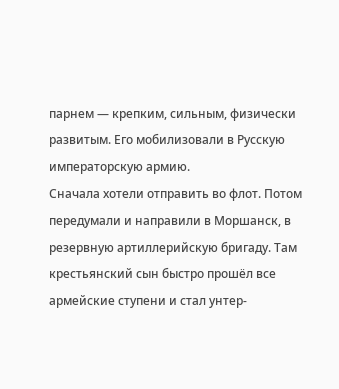парнем — крепким, сильным, физически развитым. Его мобилизовали в Русскую императорскую армию.
Сначала хотели отправить во флот. Потом передумали и направили в Моршанск, в резервную артиллерийскую бригаду. Там крестьянский сын быстро прошёл все армейские ступени и стал унтер-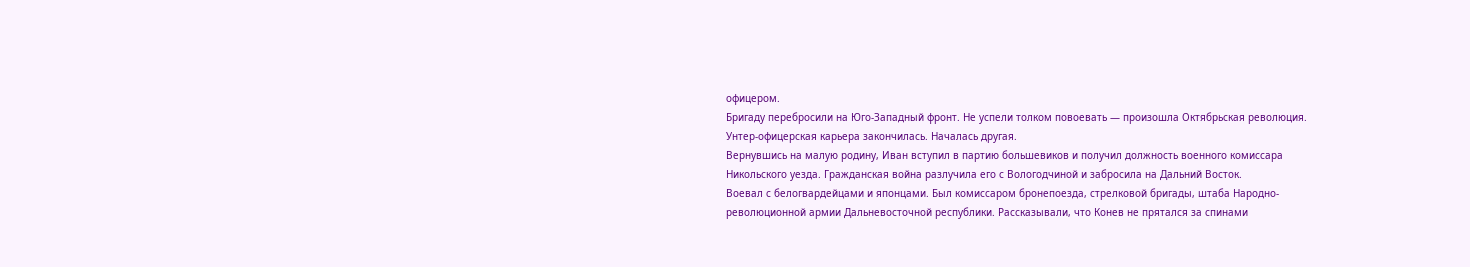офицером.
Бригаду перебросили на Юго-Западный фронт. Не успели толком повоевать — произошла Октябрьская революция.
Унтер-офицерская карьера закончилась. Началась другая.
Вернувшись на малую родину, Иван вступил в партию большевиков и получил должность военного комиссара Никольского уезда. Гражданская война разлучила его с Вологодчиной и забросила на Дальний Восток.
Воевал с белогвардейцами и японцами. Был комиссаром бронепоезда, стрелковой бригады, штаба Народно-революционной армии Дальневосточной республики. Рассказывали, что Конев не прятался за спинами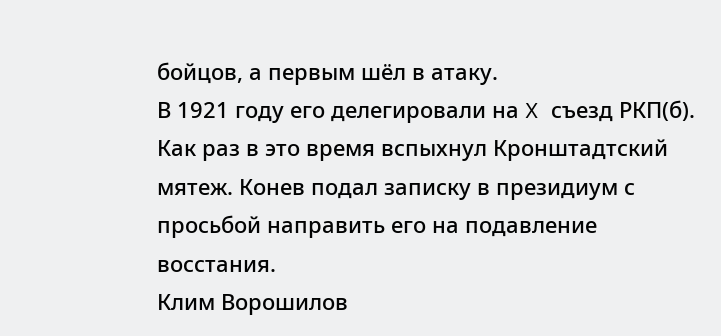бойцов, а первым шёл в атаку.
В 1921 году его делегировали на X съезд РКП(б). Как раз в это время вспыхнул Кронштадтский мятеж. Конев подал записку в президиум с просьбой направить его на подавление восстания.
Клим Ворошилов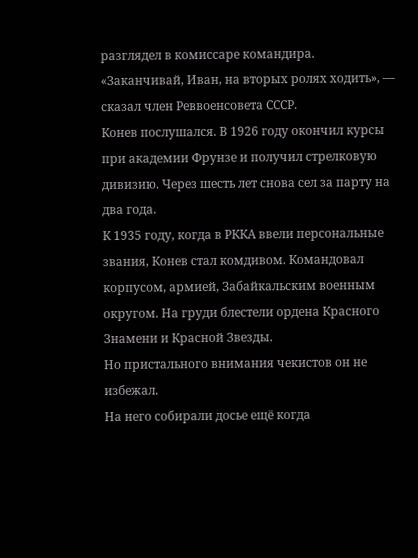разглядел в комиссаре командира. «Заканчивай, Иван, на вторых ролях ходить», — сказал член Реввоенсовета СССР.
Конев послушался. В 1926 году окончил курсы при академии Фрунзе и получил стрелковую дивизию. Через шесть лет снова сел за парту на два года.
К 1935 году, когда в РККА ввели персональные звания, Конев стал комдивом. Командовал корпусом, армией, Забайкальским военным округом. На груди блестели ордена Красного Знамени и Красной Звезды.
Но пристального внимания чекистов он не избежал.
На него собирали досье ещё когда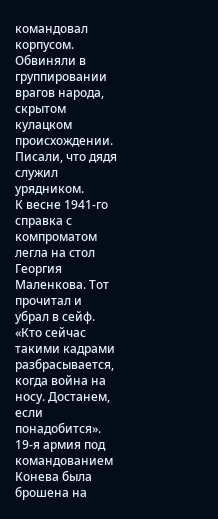командовал корпусом. Обвиняли в группировании врагов народа, скрытом кулацком происхождении. Писали, что дядя служил урядником.
К весне 1941-го справка с компроматом легла на стол Георгия Маленкова. Тот прочитал и убрал в сейф. «Кто сейчас такими кадрами разбрасывается, когда война на носу. Достанем, если понадобится».
19-я армия под командованием Конева была брошена на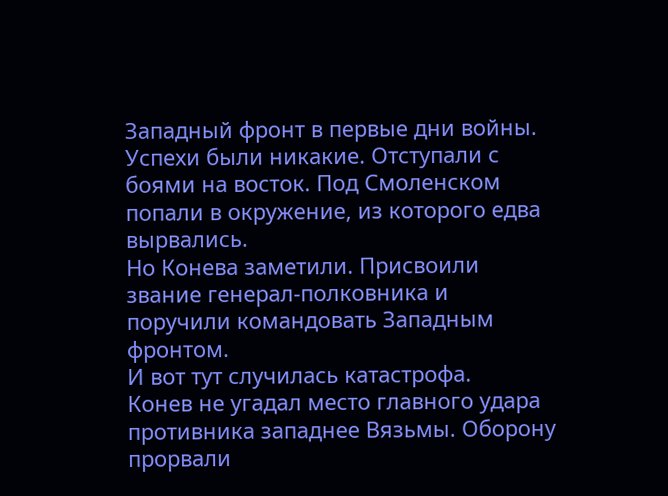Западный фронт в первые дни войны. Успехи были никакие. Отступали с боями на восток. Под Смоленском попали в окружение, из которого едва вырвались.
Но Конева заметили. Присвоили звание генерал-полковника и поручили командовать Западным фронтом.
И вот тут случилась катастрофа.
Конев не угадал место главного удара противника западнее Вязьмы. Оборону прорвали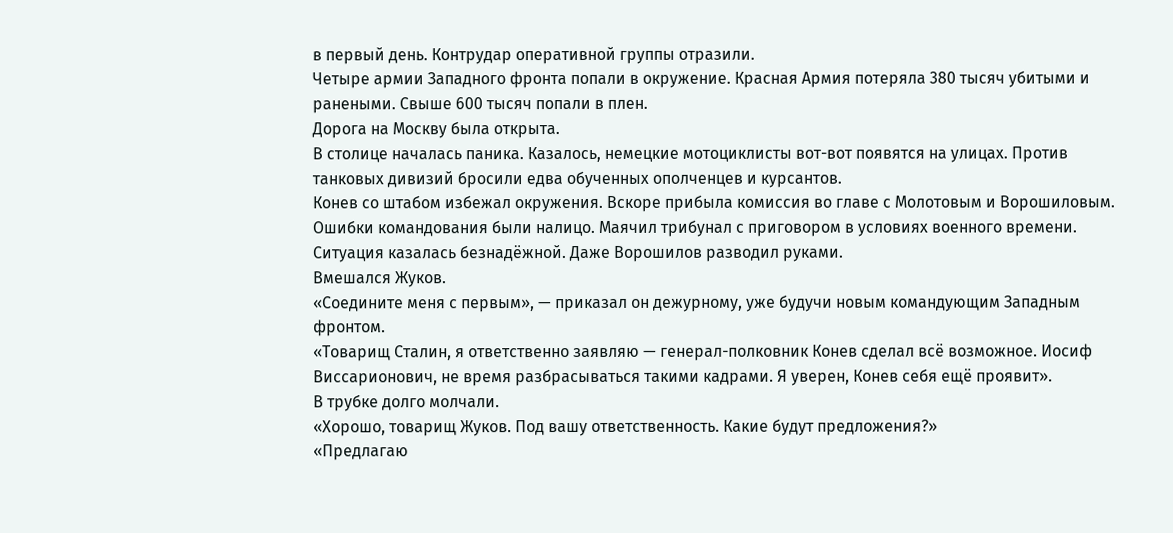в первый день. Контрудар оперативной группы отразили.
Четыре армии Западного фронта попали в окружение. Красная Армия потеряла 380 тысяч убитыми и ранеными. Свыше 600 тысяч попали в плен.
Дорога на Москву была открыта.
В столице началась паника. Казалось, немецкие мотоциклисты вот-вот появятся на улицах. Против танковых дивизий бросили едва обученных ополченцев и курсантов.
Конев со штабом избежал окружения. Вскоре прибыла комиссия во главе с Молотовым и Ворошиловым. Ошибки командования были налицо. Маячил трибунал с приговором в условиях военного времени.
Ситуация казалась безнадёжной. Даже Ворошилов разводил руками.
Вмешался Жуков.
«Соедините меня с первым», — приказал он дежурному, уже будучи новым командующим Западным фронтом.
«Товарищ Сталин, я ответственно заявляю — генерал-полковник Конев сделал всё возможное. Иосиф Виссарионович, не время разбрасываться такими кадрами. Я уверен, Конев себя ещё проявит».
В трубке долго молчали.
«Хорошо, товарищ Жуков. Под вашу ответственность. Какие будут предложения?»
«Предлагаю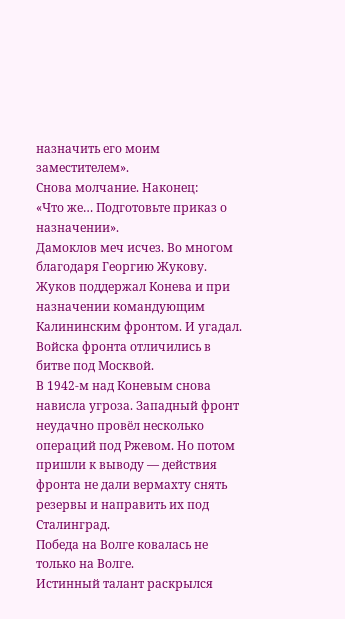назначить его моим заместителем».
Снова молчание. Наконец:
«Что же… Подготовьте приказ о назначении».
Дамоклов меч исчез. Во многом благодаря Георгию Жукову.
Жуков поддержал Конева и при назначении командующим Калининским фронтом. И угадал. Войска фронта отличились в битве под Москвой.
В 1942-м над Коневым снова нависла угроза. Западный фронт неудачно провёл несколько операций под Ржевом. Но потом пришли к выводу — действия фронта не дали вермахту снять резервы и направить их под Сталинград.
Победа на Волге ковалась не только на Волге.
Истинный талант раскрылся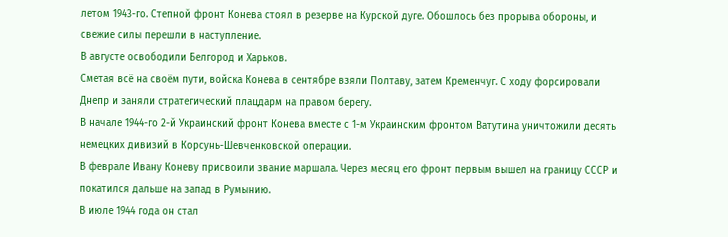летом 1943-го. Степной фронт Конева стоял в резерве на Курской дуге. Обошлось без прорыва обороны, и свежие силы перешли в наступление.
В августе освободили Белгород и Харьков.
Сметая всё на своём пути, войска Конева в сентябре взяли Полтаву, затем Кременчуг. С ходу форсировали Днепр и заняли стратегический плацдарм на правом берегу.
В начале 1944-го 2-й Украинский фронт Конева вместе с 1-м Украинским фронтом Ватутина уничтожили десять немецких дивизий в Корсунь-Шевченковской операции.
В феврале Ивану Коневу присвоили звание маршала. Через месяц его фронт первым вышел на границу СССР и покатился дальше на запад в Румынию.
В июле 1944 года он стал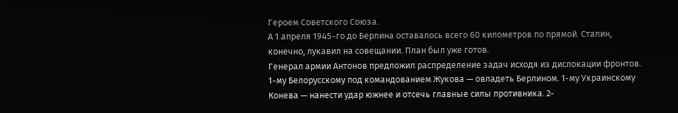Героем Советского Союза.
А 1 апреля 1945-го до Берлина оставалось всего 60 километров по прямой. Сталин, конечно, лукавил на совещании. План был уже готов.
Генерал армии Антонов предложил распределение задач исходя из дислокации фронтов. 1-му Белорусскому под командованием Жукова — овладеть Берлином. 1-му Украинскому Конева — нанести удар южнее и отсечь главные силы противника. 2-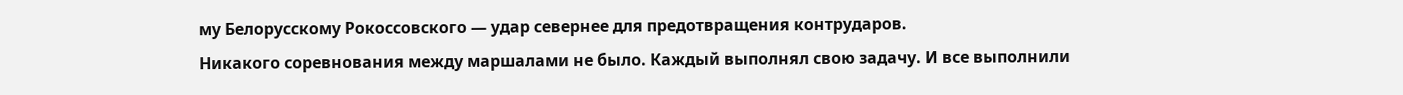му Белорусскому Рокоссовского — удар севернее для предотвращения контрударов.
Никакого соревнования между маршалами не было. Каждый выполнял свою задачу. И все выполнили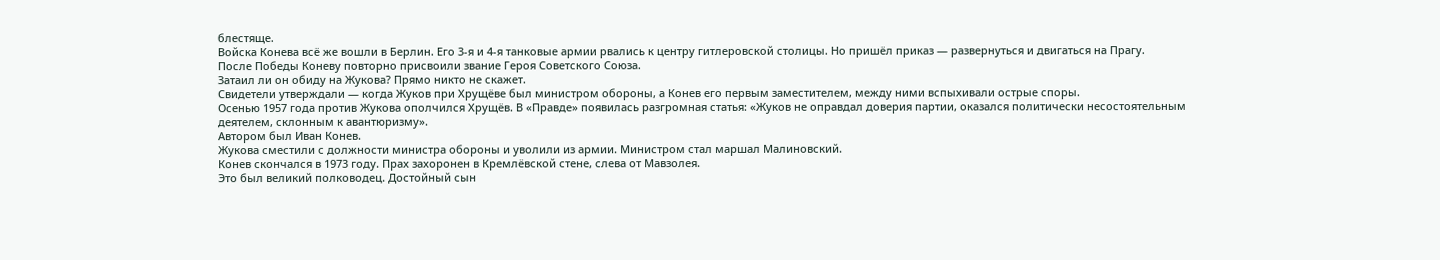блестяще.
Войска Конева всё же вошли в Берлин. Его 3-я и 4-я танковые армии рвались к центру гитлеровской столицы. Но пришёл приказ — развернуться и двигаться на Прагу.
После Победы Коневу повторно присвоили звание Героя Советского Союза.
Затаил ли он обиду на Жукова? Прямо никто не скажет.
Свидетели утверждали — когда Жуков при Хрущёве был министром обороны, а Конев его первым заместителем, между ними вспыхивали острые споры.
Осенью 1957 года против Жукова ополчился Хрущёв. В «Правде» появилась разгромная статья: «Жуков не оправдал доверия партии, оказался политически несостоятельным деятелем, склонным к авантюризму».
Автором был Иван Конев.
Жукова сместили с должности министра обороны и уволили из армии. Министром стал маршал Малиновский.
Конев скончался в 1973 году. Прах захоронен в Кремлёвской стене, слева от Мавзолея.
Это был великий полководец. Достойный сын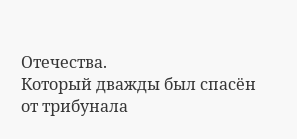Отечества.
Который дважды был спасён от трибунала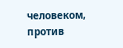человеком, против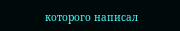которого написал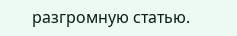разгромную статью.